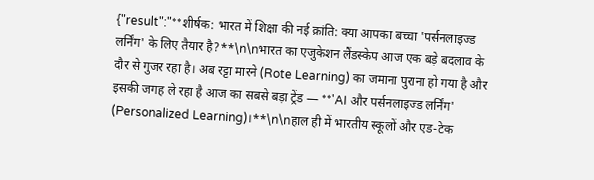{"result":"**शीर्षक: भारत में शिक्षा की नई क्रांति: क्या आपका बच्चा 'पर्सनलाइज्ड लर्निंग' के लिए तैयार है?**\n\nभारत का एजुकेशन लैंडस्केप आज एक बड़े बदलाव के दौर से गुजर रहा है। अब रट्टा मारने (Rote Learning) का जमाना पुराना हो गया है और इसकी जगह ले रहा है आज का सबसे बड़ा ट्रेंड — **'AI और पर्सनलाइज्ड लर्निंग' (Personalized Learning)।**\n\nहाल ही में भारतीय स्कूलों और एड-टेक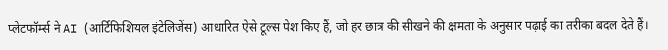प्लेटफॉर्म्स ने AI (आर्टिफिशियल इंटेलिजेंस) आधारित ऐसे टूल्स पेश किए हैं, जो हर छात्र की सीखने की क्षमता के अनुसार पढ़ाई का तरीका बदल देते हैं।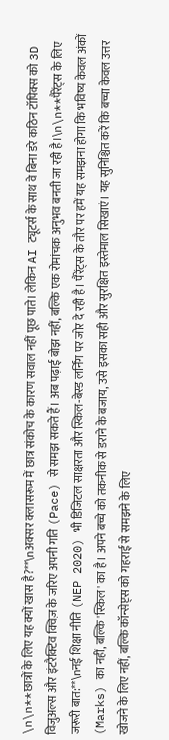\n\n**छात्रों के लिए यह क्यों खास है?**\nअक्सर क्लासरूम में छात्र संकोच के कारण सवाल नहीं पूछ पाते। लेकिन AI ट्यूटर्स के साथ वे बिना डरे कठिन टॉपिक्स को 3D विजुअल्स और इंटरैक्टिव क्विज़ के जरिए अपनी गति (Pace) से समझ सकते हैं। अब पढ़ाई बोझ नहीं, बल्कि एक रोमांचक अनुभव बनती जा रही है।\n\n**पैरेंट्स के लिए जरूरी बात:**\nनई शिक्षा नीति (NEP 2020) भी डिजिटल साक्षरता और स्किल-बेस्ड लर्निंग पर जोर दे रही है। पैरेंट्स के तौर पर हमें यह समझना होगा कि भविष्य केवल अंकों (Marks) का नहीं, बल्कि 'स्किल' का है। अपने बच्चे को तकनीक से डराने के बजाय, उसे इसका सही और सुरक्षित इस्तेमाल सिखाएं। यह सुनिश्चित करें कि बच्चा केवल उत्तर खोजने के लिए नहीं, बल्कि कॉन्सेप्ट्स को गहराई से समझने के लिए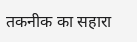तकनीक का सहारा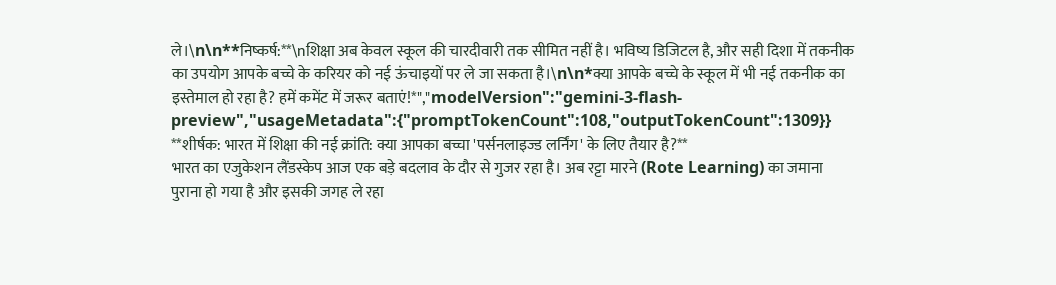ले।\n\n**निष्कर्ष:**\nशिक्षा अब केवल स्कूल की चारदीवारी तक सीमित नहीं है। भविष्य डिजिटल है, और सही दिशा में तकनीक का उपयोग आपके बच्चे के करियर को नई ऊंचाइयों पर ले जा सकता है।\n\n*क्या आपके बच्चे के स्कूल में भी नई तकनीक का इस्तेमाल हो रहा है? हमें कमेंट में जरूर बताएं!*","modelVersion":"gemini-3-flash-preview","usageMetadata":{"promptTokenCount":108,"outputTokenCount":1309}}
**शीर्षक: भारत में शिक्षा की नई क्रांति: क्या आपका बच्चा 'पर्सनलाइज्ड लर्निंग' के लिए तैयार है?**
भारत का एजुकेशन लैंडस्केप आज एक बड़े बदलाव के दौर से गुजर रहा है। अब रट्टा मारने (Rote Learning) का जमाना पुराना हो गया है और इसकी जगह ले रहा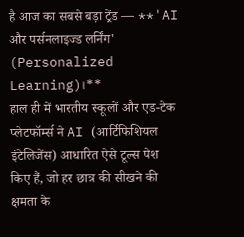है आज का सबसे बड़ा ट्रेंड — **'AI और पर्सनलाइज्ड लर्निंग' (Personalized Learning)।**
हाल ही में भारतीय स्कूलों और एड-टेक प्लेटफॉर्म्स ने AI (आर्टिफिशियल इंटेलिजेंस) आधारित ऐसे टूल्स पेश किए हैं, जो हर छात्र की सीखने की क्षमता के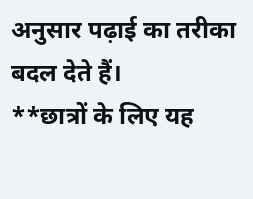अनुसार पढ़ाई का तरीका बदल देते हैं।
**छात्रों के लिए यह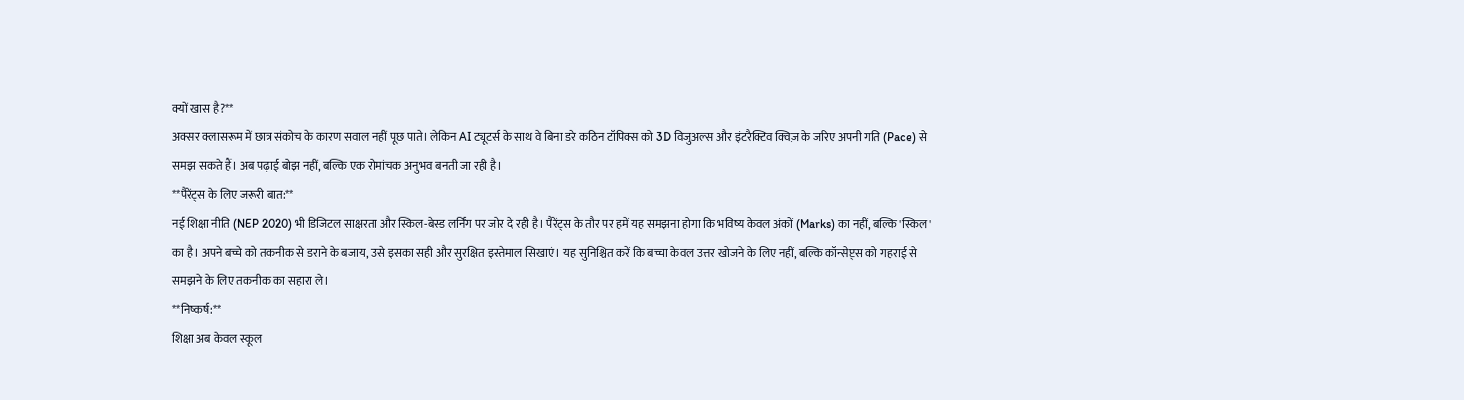क्यों खास है?**
अक्सर क्लासरूम में छात्र संकोच के कारण सवाल नहीं पूछ पाते। लेकिन AI ट्यूटर्स के साथ वे बिना डरे कठिन टॉपिक्स को 3D विजुअल्स और इंटरैक्टिव क्विज़ के जरिए अपनी गति (Pace) से समझ सकते हैं। अब पढ़ाई बोझ नहीं, बल्कि एक रोमांचक अनुभव बनती जा रही है।
**पैरेंट्स के लिए जरूरी बात:**
नई शिक्षा नीति (NEP 2020) भी डिजिटल साक्षरता और स्किल-बेस्ड लर्निंग पर जोर दे रही है। पैरेंट्स के तौर पर हमें यह समझना होगा कि भविष्य केवल अंकों (Marks) का नहीं, बल्कि 'स्किल' का है। अपने बच्चे को तकनीक से डराने के बजाय, उसे इसका सही और सुरक्षित इस्तेमाल सिखाएं। यह सुनिश्चित करें कि बच्चा केवल उत्तर खोजने के लिए नहीं, बल्कि कॉन्सेप्ट्स को गहराई से समझने के लिए तकनीक का सहारा ले।
**निष्कर्ष:**
शिक्षा अब केवल स्कूल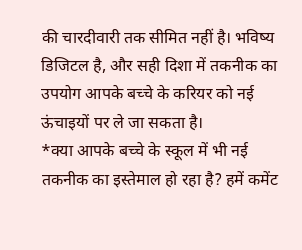की चारदीवारी तक सीमित नहीं है। भविष्य डिजिटल है, और सही दिशा में तकनीक का उपयोग आपके बच्चे के करियर को नई ऊंचाइयों पर ले जा सकता है।
*क्या आपके बच्चे के स्कूल में भी नई तकनीक का इस्तेमाल हो रहा है? हमें कमेंट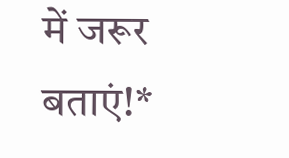में जरूर बताएं!*